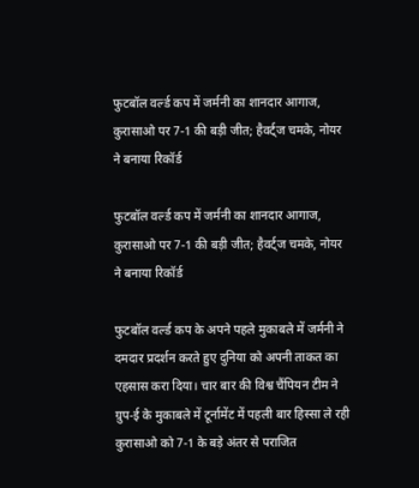फुटबॉल वर्ल्ड कप में जर्मनी का शानदार आगाज, कुरासाओ पर 7-1 की बड़ी जीत; हैवर्ट्ज चमके, नोयर ने बनाया रिकॉर्ड

फुटबॉल वर्ल्ड कप में जर्मनी का शानदार आगाज, कुरासाओ पर 7-1 की बड़ी जीत; हैवर्ट्ज चमके, नोयर ने बनाया रिकॉर्ड

फुटबॉल वर्ल्ड कप के अपने पहले मुकाबले में जर्मनी ने दमदार प्रदर्शन करते हुए दुनिया को अपनी ताकत का एहसास करा दिया। चार बार की विश्व चैंपियन टीम ने ग्रुप-ई के मुकाबले में टूर्नामेंट में पहली बार हिस्सा ले रही कुरासाओ को 7-1 के बड़े अंतर से पराजित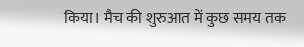किया। मैच की शुरुआत में कुछ समय तक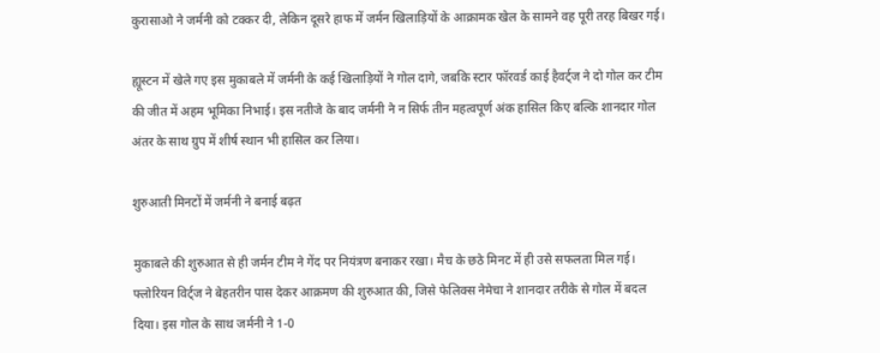कुरासाओ ने जर्मनी को टक्कर दी, लेकिन दूसरे हाफ में जर्मन खिलाड़ियों के आक्रामक खेल के सामने वह पूरी तरह बिखर गई।

ह्यूस्टन में खेले गए इस मुकाबले में जर्मनी के कई खिलाड़ियों ने गोल दागे, जबकि स्टार फॉरवर्ड काई हैवर्ट्ज ने दो गोल कर टीम की जीत में अहम भूमिका निभाई। इस नतीजे के बाद जर्मनी ने न सिर्फ तीन महत्वपूर्ण अंक हासिल किए बल्कि शानदार गोल अंतर के साथ ग्रुप में शीर्ष स्थान भी हासिल कर लिया।

शुरुआती मिनटों में जर्मनी ने बनाई बढ़त

मुकाबले की शुरुआत से ही जर्मन टीम ने गेंद पर नियंत्रण बनाकर रखा। मैच के छठे मिनट में ही उसे सफलता मिल गई। फ्लोरियन विर्ट्ज ने बेहतरीन पास देकर आक्रमण की शुरुआत की, जिसे फेलिक्स नेमेचा ने शानदार तरीके से गोल में बदल दिया। इस गोल के साथ जर्मनी ने 1-0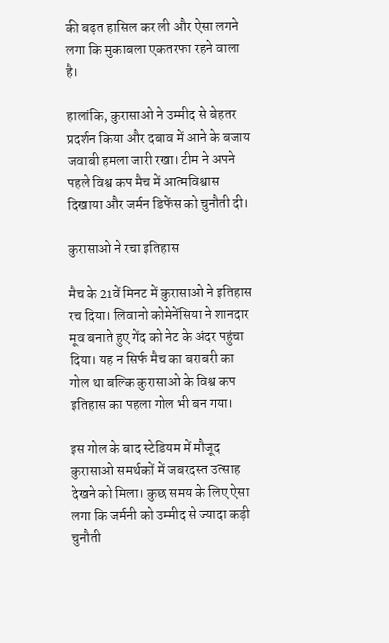की बढ़त हासिल कर ली और ऐसा लगने लगा कि मुकाबला एकतरफा रहने वाला है।

हालांकि, कुरासाओ ने उम्मीद से बेहतर प्रदर्शन किया और दबाव में आने के बजाय जवाबी हमला जारी रखा। टीम ने अपने पहले विश्व कप मैच में आत्मविश्वास दिखाया और जर्मन डिफेंस को चुनौती दी।

कुरासाओ ने रचा इतिहास

मैच के 21वें मिनट में कुरासाओ ने इतिहास रच दिया। लिवानो कोमेनेंसिया ने शानदार मूव बनाते हुए गेंद को नेट के अंदर पहुंचा दिया। यह न सिर्फ मैच का बराबरी का गोल था बल्कि कुरासाओ के विश्व कप इतिहास का पहला गोल भी बन गया।

इस गोल के बाद स्टेडियम में मौजूद कुरासाओ समर्थकों में जबरदस्त उत्साह देखने को मिला। कुछ समय के लिए ऐसा लगा कि जर्मनी को उम्मीद से ज्यादा कड़ी चुनौती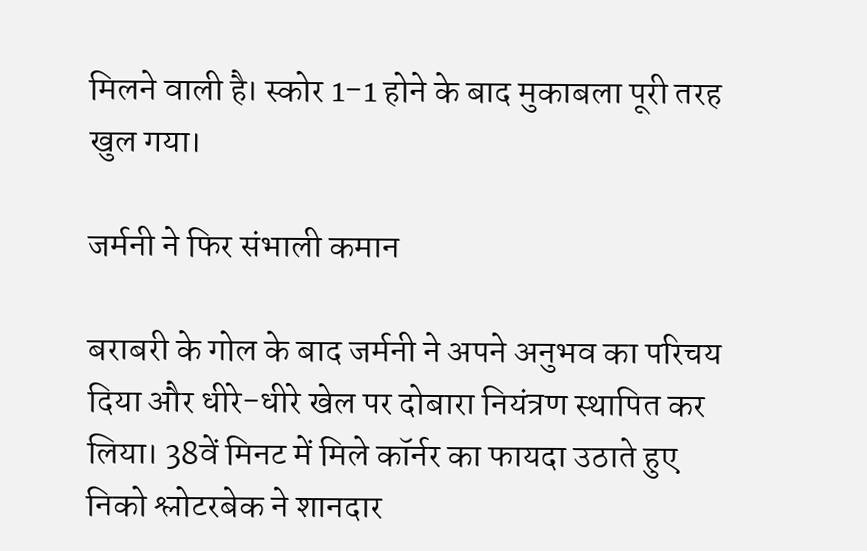मिलने वाली है। स्कोर 1-1 होने के बाद मुकाबला पूरी तरह खुल गया।

जर्मनी ने फिर संभाली कमान

बराबरी के गोल के बाद जर्मनी ने अपने अनुभव का परिचय दिया और धीरे-धीरे खेल पर दोबारा नियंत्रण स्थापित कर लिया। 38वें मिनट में मिले कॉर्नर का फायदा उठाते हुए निको श्लोटरबेक ने शानदार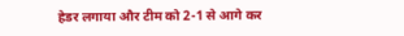हेडर लगाया और टीम को 2-1 से आगे कर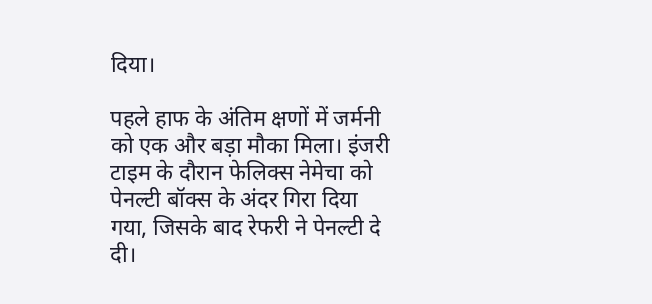दिया।

पहले हाफ के अंतिम क्षणों में जर्मनी को एक और बड़ा मौका मिला। इंजरी टाइम के दौरान फेलिक्स नेमेचा को पेनल्टी बॉक्स के अंदर गिरा दिया गया, जिसके बाद रेफरी ने पेनल्टी दे दी।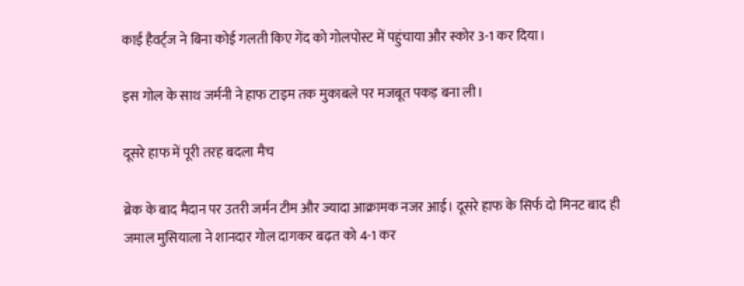काई हैवर्ट्ज ने बिना कोई गलती किए गेंद को गोलपोस्ट में पहुंचाया और स्कोर 3-1 कर दिया।

इस गोल के साथ जर्मनी ने हाफ टाइम तक मुकाबले पर मजबूत पकड़ बना ली।

दूसरे हाफ में पूरी तरह बदला मैच

ब्रेक के बाद मैदान पर उतरी जर्मन टीम और ज्यादा आक्रामक नजर आई। दूसरे हाफ के सिर्फ दो मिनट बाद ही जमाल मुसियाला ने शानदार गोल दागकर बढ़त को 4-1 कर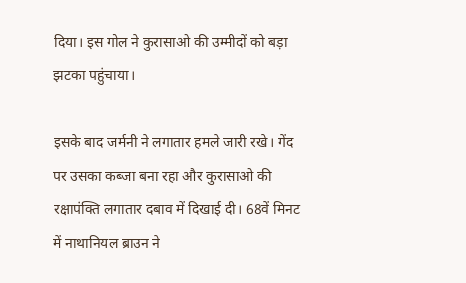दिया। इस गोल ने कुरासाओ की उम्मीदों को बड़ा झटका पहुंचाया।

इसके बाद जर्मनी ने लगातार हमले जारी रखे। गेंद पर उसका कब्जा बना रहा और कुरासाओ की रक्षापंक्ति लगातार दबाव में दिखाई दी। 68वें मिनट में नाथानियल ब्राउन ने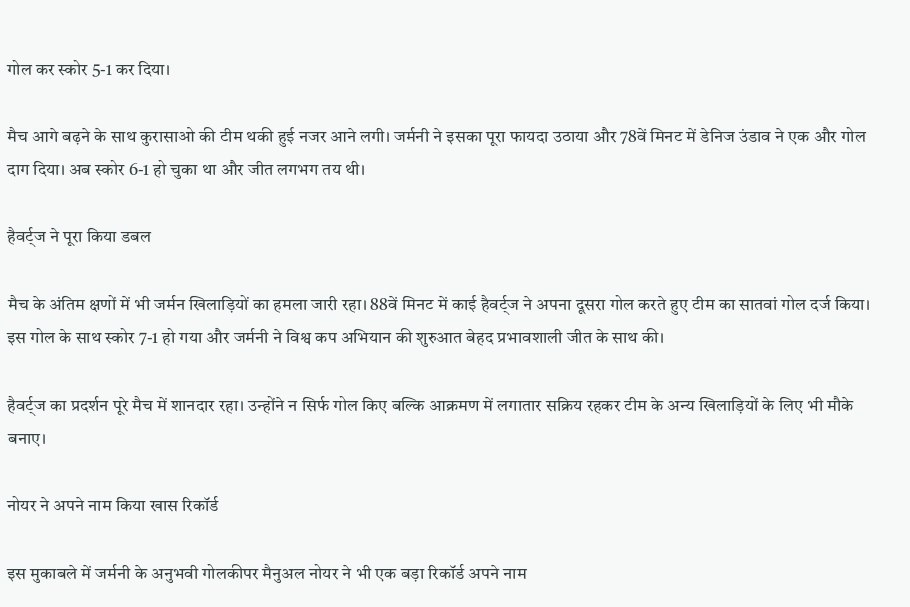गोल कर स्कोर 5-1 कर दिया।

मैच आगे बढ़ने के साथ कुरासाओ की टीम थकी हुई नजर आने लगी। जर्मनी ने इसका पूरा फायदा उठाया और 78वें मिनट में डेनिज उंडाव ने एक और गोल दाग दिया। अब स्कोर 6-1 हो चुका था और जीत लगभग तय थी।

हैवर्ट्ज ने पूरा किया डबल

मैच के अंतिम क्षणों में भी जर्मन खिलाड़ियों का हमला जारी रहा। 88वें मिनट में काई हैवर्ट्ज ने अपना दूसरा गोल करते हुए टीम का सातवां गोल दर्ज किया। इस गोल के साथ स्कोर 7-1 हो गया और जर्मनी ने विश्व कप अभियान की शुरुआत बेहद प्रभावशाली जीत के साथ की।

हैवर्ट्ज का प्रदर्शन पूरे मैच में शानदार रहा। उन्होंने न सिर्फ गोल किए बल्कि आक्रमण में लगातार सक्रिय रहकर टीम के अन्य खिलाड़ियों के लिए भी मौके बनाए।

नोयर ने अपने नाम किया खास रिकॉर्ड

इस मुकाबले में जर्मनी के अनुभवी गोलकीपर मैनुअल नोयर ने भी एक बड़ा रिकॉर्ड अपने नाम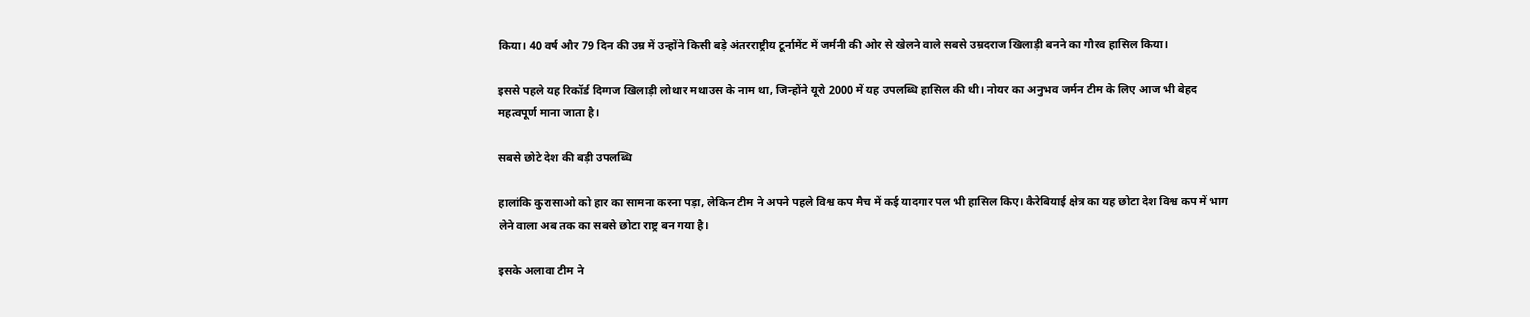किया। 40 वर्ष और 79 दिन की उम्र में उन्होंने किसी बड़े अंतरराष्ट्रीय टूर्नामेंट में जर्मनी की ओर से खेलने वाले सबसे उम्रदराज खिलाड़ी बनने का गौरव हासिल किया।

इससे पहले यह रिकॉर्ड दिग्गज खिलाड़ी लोथार मथाउस के नाम था, जिन्होंने यूरो 2000 में यह उपलब्धि हासिल की थी। नोयर का अनुभव जर्मन टीम के लिए आज भी बेहद महत्वपूर्ण माना जाता है।

सबसे छोटे देश की बड़ी उपलब्धि

हालांकि कुरासाओ को हार का सामना करना पड़ा, लेकिन टीम ने अपने पहले विश्व कप मैच में कई यादगार पल भी हासिल किए। कैरेबियाई क्षेत्र का यह छोटा देश विश्व कप में भाग लेने वाला अब तक का सबसे छोटा राष्ट्र बन गया है।

इसके अलावा टीम ने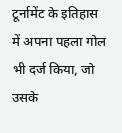टूर्नामेंट के इतिहास में अपना पहला गोल भी दर्ज किया, जो उसके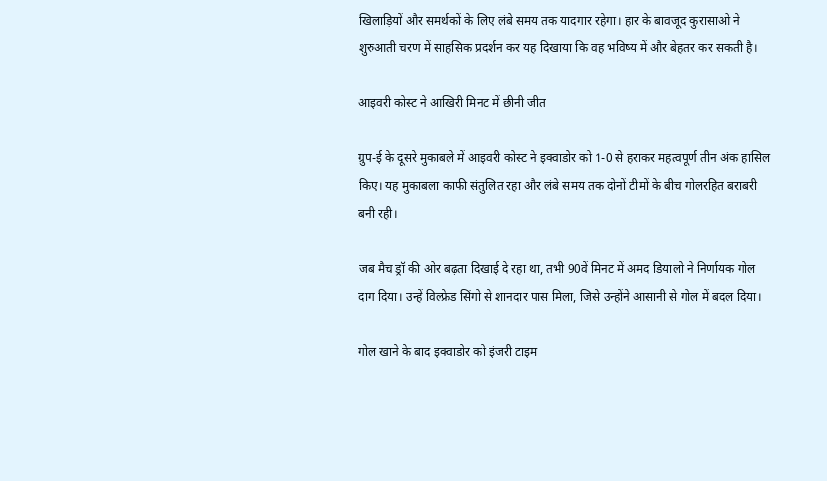खिलाड़ियों और समर्थकों के लिए लंबे समय तक यादगार रहेगा। हार के बावजूद कुरासाओ ने शुरुआती चरण में साहसिक प्रदर्शन कर यह दिखाया कि वह भविष्य में और बेहतर कर सकती है।

आइवरी कोस्ट ने आखिरी मिनट में छीनी जीत

ग्रुप-ई के दूसरे मुकाबले में आइवरी कोस्ट ने इक्वाडोर को 1-0 से हराकर महत्वपूर्ण तीन अंक हासिल किए। यह मुकाबला काफी संतुलित रहा और लंबे समय तक दोनों टीमों के बीच गोलरहित बराबरी बनी रही।

जब मैच ड्रॉ की ओर बढ़ता दिखाई दे रहा था, तभी 90वें मिनट में अमद डियालो ने निर्णायक गोल दाग दिया। उन्हें विल्फ्रेड सिंगो से शानदार पास मिला, जिसे उन्होंने आसानी से गोल में बदल दिया।

गोल खाने के बाद इक्वाडोर को इंजरी टाइम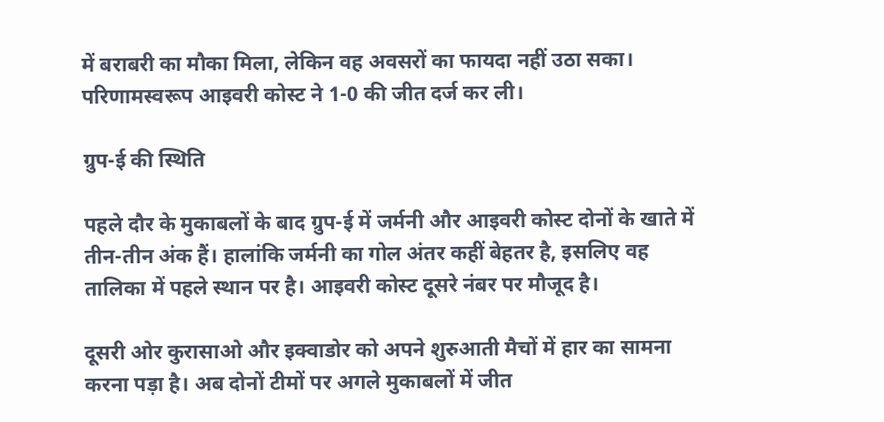में बराबरी का मौका मिला, लेकिन वह अवसरों का फायदा नहीं उठा सका। परिणामस्वरूप आइवरी कोस्ट ने 1-0 की जीत दर्ज कर ली।

ग्रुप-ई की स्थिति

पहले दौर के मुकाबलों के बाद ग्रुप-ई में जर्मनी और आइवरी कोस्ट दोनों के खाते में तीन-तीन अंक हैं। हालांकि जर्मनी का गोल अंतर कहीं बेहतर है, इसलिए वह तालिका में पहले स्थान पर है। आइवरी कोस्ट दूसरे नंबर पर मौजूद है।

दूसरी ओर कुरासाओ और इक्वाडोर को अपने शुरुआती मैचों में हार का सामना करना पड़ा है। अब दोनों टीमों पर अगले मुकाबलों में जीत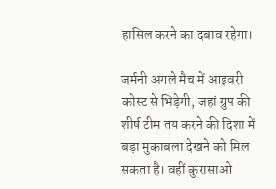हासिल करने का दबाव रहेगा।

जर्मनी अगले मैच में आइवरी कोस्ट से भिड़ेगी, जहां ग्रुप की शीर्ष टीम तय करने की दिशा में बड़ा मुकाबला देखने को मिल सकता है। वहीं कुरासाओ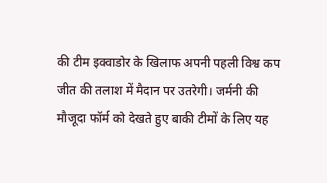की टीम इक्वाडोर के खिलाफ अपनी पहली विश्व कप जीत की तलाश में मैदान पर उतरेगी। जर्मनी की मौजूदा फॉर्म को देखते हुए बाकी टीमों के लिए यह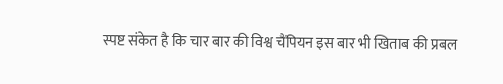स्पष्ट संकेत है कि चार बार की विश्व चैंपियन इस बार भी खिताब की प्रबल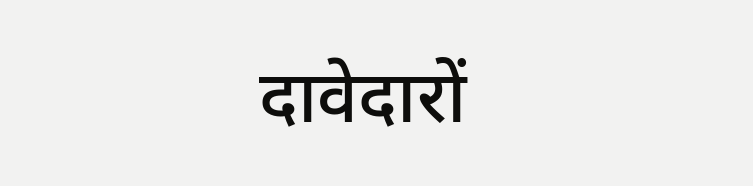दावेदारों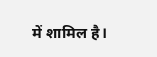में शामिल है।